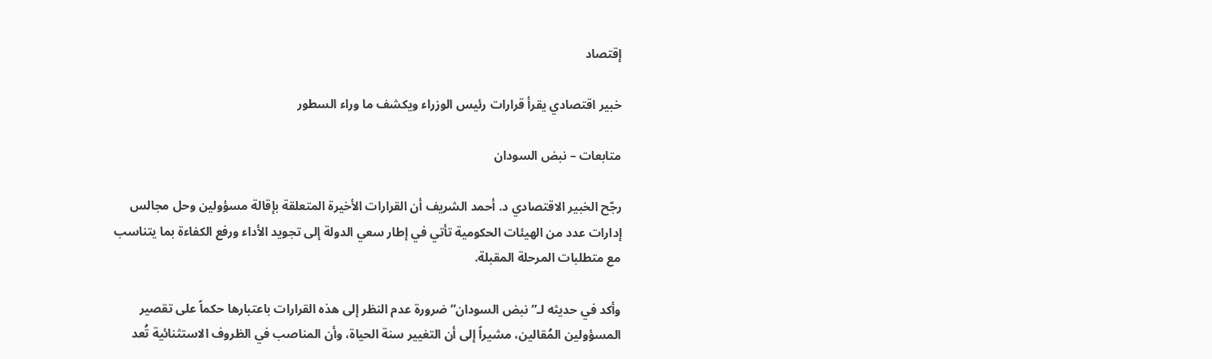إقتصاد

خبير اقتصادي يقرأ قرارات رئيس الوزراء ويكشف ما وراء السطور

متابعات – نبض السودان

رجّح الخبير الاقتصادي د. أحمد الشريف أن القرارات الأخيرة المتعلقة بإقالة مسؤولين وحل مجالس إدارات عدد من الهيئات الحكومية تأتي في إطار سعي الدولة إلى تجويد الأداء ورفع الكفاءة بما يتناسب مع متطلبات المرحلة المقبلة.

وأكد في حديثه لـ”نبض السودان” ضرورة عدم النظر إلى هذه القرارات باعتبارها حكماً على تقصير المسؤولين المُقالين، مشيراً إلى أن التغيير سنة الحياة، وأن المناصب في الظروف الاستثنائية تُعد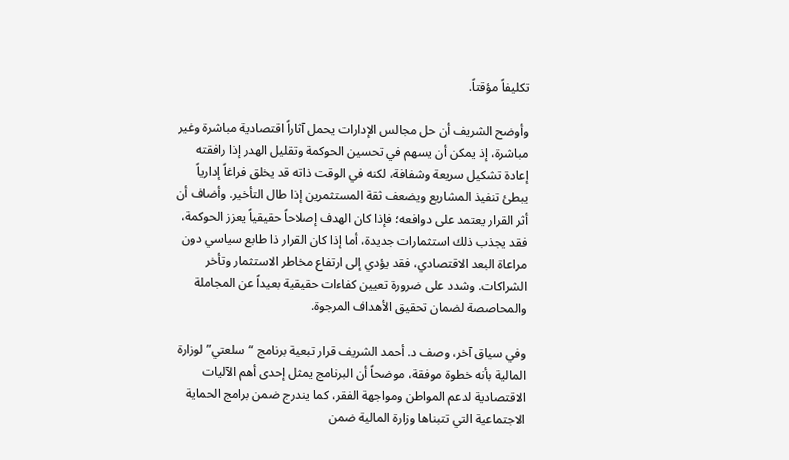تكليفاً مؤقتاً.

وأوضح الشريف أن حل مجالس الإدارات يحمل آثاراً اقتصادية مباشرة وغير مباشرة، إذ يمكن أن يسهم في تحسين الحوكمة وتقليل الهدر إذا رافقته إعادة تشكيل سريعة وشفافة، لكنه في الوقت ذاته قد يخلق فراغاً إدارياً يبطئ تنفيذ المشاريع ويضعف ثقة المستثمرين إذا طال التأخير. وأضاف أن أثر القرار يعتمد على دوافعه؛ فإذا كان الهدف إصلاحاً حقيقياً يعزز الحوكمة، فقد يجذب ذلك استثمارات جديدة، أما إذا كان القرار ذا طابع سياسي دون مراعاة البعد الاقتصادي، فقد يؤدي إلى ارتفاع مخاطر الاستثمار وتأخر الشراكات. وشدد على ضرورة تعيين كفاءات حقيقية بعيداً عن المجاملة والمحاصصة لضمان تحقيق الأهداف المرجوة.

وفي سياق آخر، وصف د. أحمد الشريف قرار تبعية برنامج “سلعتي” لوزارة المالية بأنه خطوة موفقة، موضحاً أن البرنامج يمثل إحدى أهم الآليات الاقتصادية لدعم المواطن ومواجهة الفقر، كما يندرج ضمن برامج الحماية الاجتماعية التي تتبناها وزارة المالية ضمن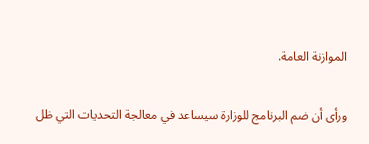الموازنة العامة.

ورأى أن ضم البرنامج للوزارة سيساعد في معالجة التحديات التي ظل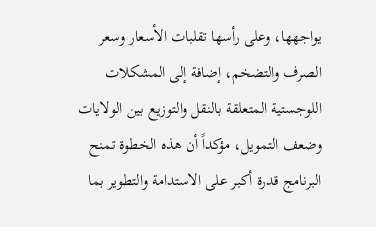يواجهها، وعلى رأسها تقلبات الأسعار وسعر الصرف والتضخم، إضافة إلى المشكلات اللوجستية المتعلقة بالنقل والتوزيع بين الولايات وضعف التمويل، مؤكداً أن هذه الخطوة تمنح البرنامج قدرة أكبر على الاستدامة والتطوير بما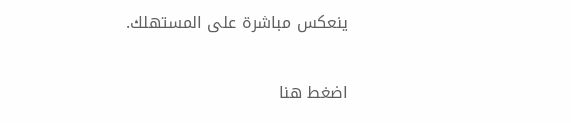ينعكس مباشرة على المستهلك.

اضغط هنا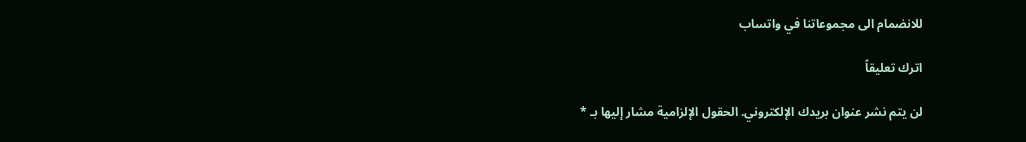للانضمام الى مجموعاتنا في واتساب

اترك تعليقاً

لن يتم نشر عنوان بريدك الإلكتروني. الحقول الإلزامية مشار إليها بـ *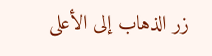زر الذهاب إلى الأعلى